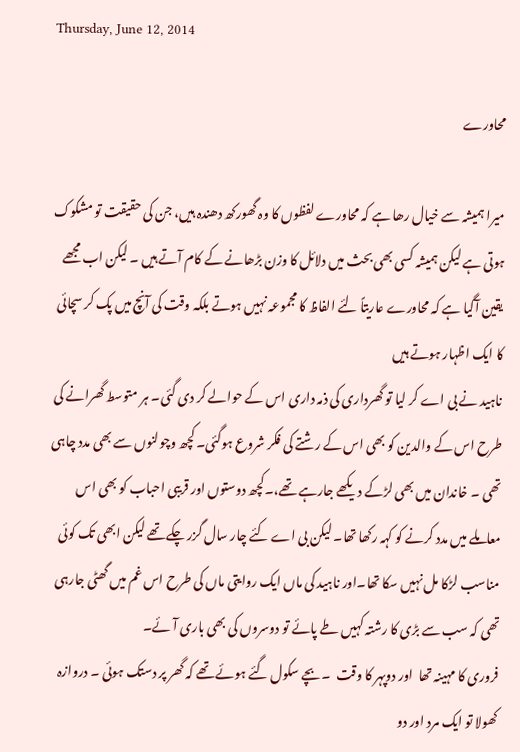Thursday, June 12, 2014

محاورے

میرا ہمیشہ سے خیال رھا ہے کہ محاورے لفظوں کا وہ گھورکھ دھندہ ہیں، جن کی حقیقت تو مشکوک ہوتی ہے لیکن ہمیشہ کسی بھی بحث میں دلائل کا وزن بڑھانے کے کام آتے ہیں ۔ لیکن اب مجھے یقین آگیا ہے کہ محاورے عاریتاً لئے الفاظ کا مجموعہ نہیں ہوتے بلکہ وقت کی آنچ میں پک کر سچائی کا ایک اظہار ہوتے ہیں
ناہید نے بی اے کر لیا تو گھرداری کی ذمہ داری اس کے حوالے کر دی گئی۔ ہر متوسط گھرانے کی طرح اس کے والدین کو بھی اس کے رشتے کی فکر شروع ہوگئی۔ کچھ وچولنوں سے بھی مدد چاہی تھی ۔ خاندان میں بھی لڑکے دیکھے جارہے تھے،۔کچھ دوستوں اور قریبی احباب کو بھی اس معاملے میں مدد کرنے کو کہہ رکھا تھا۔ لیکن بی اے کئے چار سال گزر چکے تھے لیکن ابھی تک کوئی مناسب لڑکا مل نہیں سکا تھا۔اور ناہید کی ماں ایک روایتی ماں کی طرح اس غم میں گھٹی جارہی تھی کہ سب سے بڑی کا رشتہ کہیں طے پائے تو دوسروں کی بھی باری آئے۔
فروری کا مہینہ تھا  اور دوپہر کا وقت  ۔ بچے سکول گئے ہوئے تھے کہ گھر پر دستک ہوئی ۔ دروازہ کھولا تو ایک مرد اور دو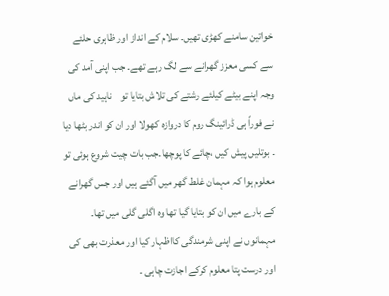خواتین سامنے کھڑی تھیں۔ سلام کے انداز اور ظاہری حلئے سے کسی معزز گھرانے سے لگ رہے تھے۔ جب اپنی آمد کی وجہ اپنے بیٹے کیلئے رشتے کی تلاش بتایا تو    ناہید کی ماں نے فوراً ہی ڈرائینگ روم کا دروازہ کھولا اور ان کو اندر بٹھا دیا ۔ بوتلیں پیش کیں ،چائے کا پوچھا۔جب بات چیت شروع ہوئی تو معلوم ہوا کہ مہمان غلط گھر میں آگئے ہیں اور جس گھرانے کے بارے میں ان کو بتایا گیا تھا وہ اگلی گلی میں تھا۔ مہمانوں نے اپنی شرمندگی کااظہار کیا اور معذرت بھی کی اور درست پتا معلوم کرکے اجازت چاہی ۔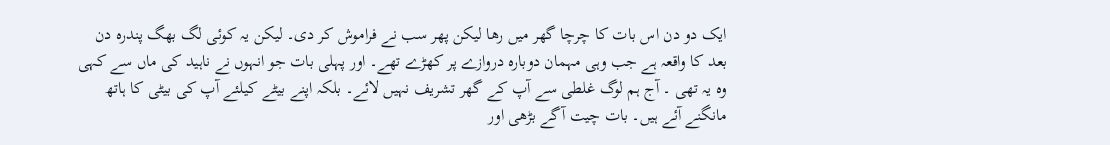ایک دو دن اس بات کا چرچا گھر میں رھا لیکن پھر سب نے فراموش کر دی۔ لیکن یہ کوئی لگ بھگ پندرہ دن بعد کا واقعہ ہے جب وہی مہمان دوبارہ دروازے پر کھڑے تھے۔ اور پہلی بات جو انہوں نے ناہید کی ماں سے کہی وہ یہ تھی ۔ آج ہم لوگ غلطی سے آپ کے گھر تشریف نہیں لائے۔ بلکہ اپنے بیٹے کیلئے آپ کی بیٹی کا ہاتھ مانگنے آئے ہیں۔ بات چیت آگے بڑھی اور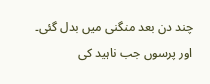چند دن بعد منگنی میں بدل گئی۔
اور پرسوں جب ناہید کی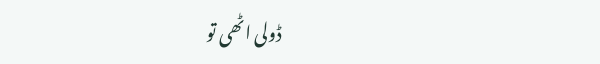ڈولی اٹھی تو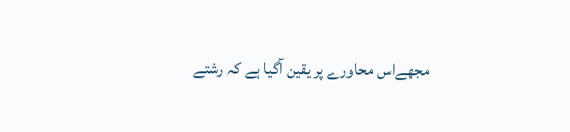مجھےاس محاورے پر یقین آگیا ہے کہ رشتے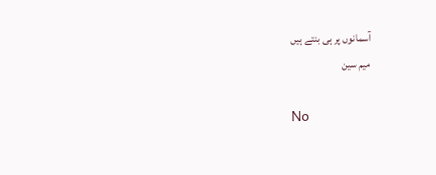آسمانوں پر ہی بنتے ہیں
میم سین

No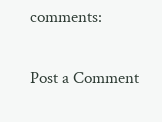comments:

Post a Comment